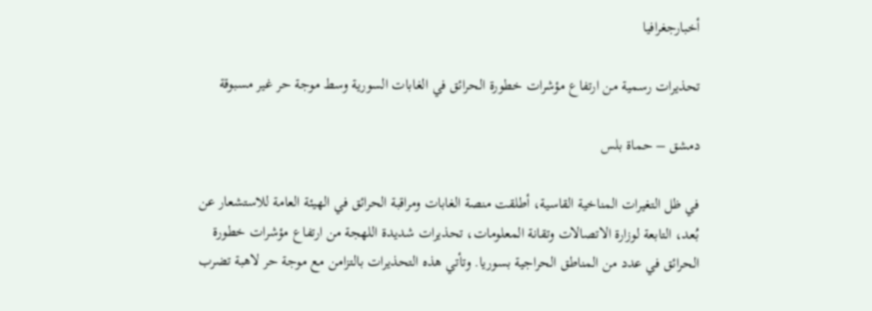أخبارجغرافيا

تحذيرات رسمية من ارتفاع مؤشرات خطورة الحرائق في الغابات السورية وسط موجة حر غير مسبوقة

دمشق – حماة بلس

في ظل التغيرات المناخية القاسية، أطلقت منصة الغابات ومراقبة الحرائق في الهيئة العامة للاستشعار عن بُعد، التابعة لوزارة الاتصالات وتقانة المعلومات، تحذيرات شديدة اللهجة من ارتفاع مؤشرات خطورة الحرائق في عدد من المناطق الحراجية بسوريا. وتأتي هذه التحذيرات بالتزامن مع موجة حر لاهبة تضرب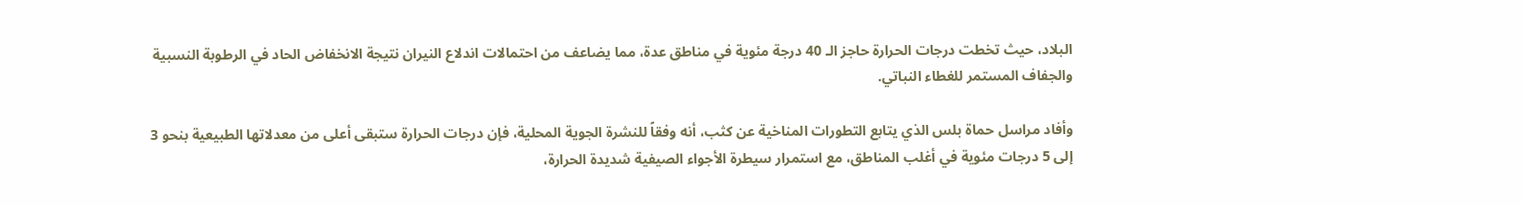البلاد، حيث تخطت درجات الحرارة حاجز الـ 40 درجة مئوية في مناطق عدة، مما يضاعف من احتمالات اندلاع النيران نتيجة الانخفاض الحاد في الرطوبة النسبية والجفاف المستمر للغطاء النباتي.

وأفاد مراسل حماة بلس الذي يتابع التطورات المناخية عن كثب، أنه وفقاً للنشرة الجوية المحلية، فإن درجات الحرارة ستبقى أعلى من معدلاتها الطبيعية بنحو 3 إلى 5 درجات مئوية في أغلب المناطق، مع استمرار سيطرة الأجواء الصيفية شديدة الحرارة،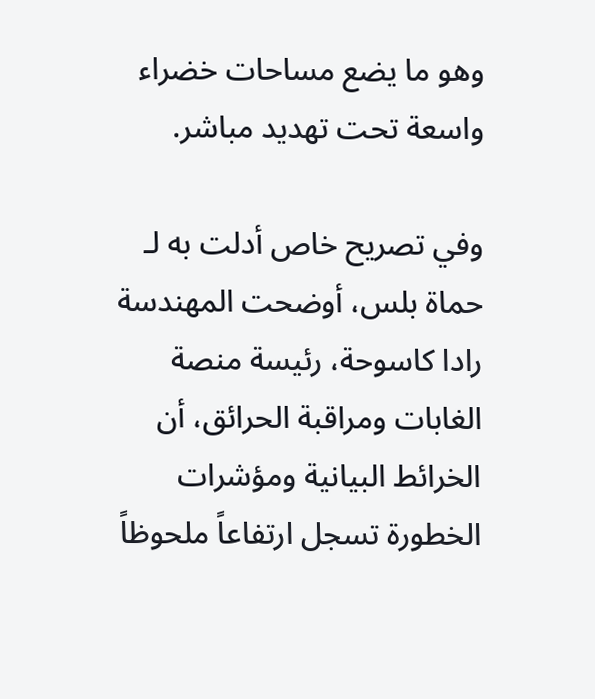وهو ما يضع مساحات خضراء واسعة تحت تهديد مباشر.

وفي تصريح خاص أدلت به لـ حماة بلس، أوضحت المهندسة رادا كاسوحة، رئيسة منصة الغابات ومراقبة الحرائق، أن الخرائط البيانية ومؤشرات الخطورة تسجل ارتفاعاً ملحوظاً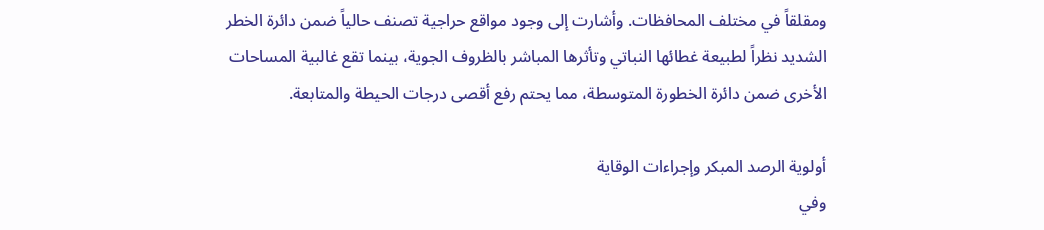ومقلقاً في مختلف المحافظات. وأشارت إلى وجود مواقع حراجية تصنف حالياً ضمن دائرة الخطر الشديد نظراً لطبيعة غطائها النباتي وتأثرها المباشر بالظروف الجوية، بينما تقع غالبية المساحات الأخرى ضمن دائرة الخطورة المتوسطة، مما يحتم رفع أقصى درجات الحيطة والمتابعة.

أولوية الرصد المبكر وإجراءات الوقاية
وفي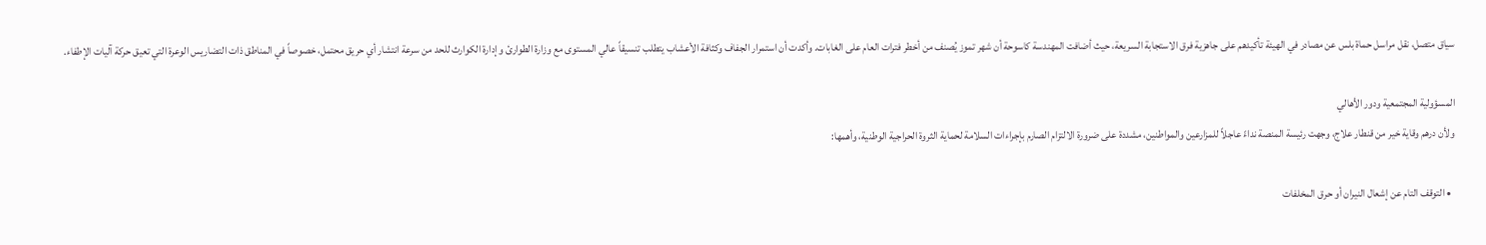سياق متصل، نقل مراسل حماة بلس عن مصادر في الهيئة تأكيدهم على جاهزية فرق الاستجابة السريعة، حيث أضافت المهندسة كاسوحة أن شهر تموز يُصنف من أخطر فترات العام على الغابات. وأكدت أن استمرار الجفاف وكثافة الأعشاب يتطلب تنسيقاً عالي المستوى مع وزارة الطوارئ وإدارة الكوارث للحد من سرعة انتشار أي حريق محتمل، خصوصاً في المناطق ذات التضاريس الوعرة التي تعيق حركة آليات الإطفاء.

المسؤولية المجتمعية ودور الأهالي
ولأن درهم وقاية خير من قنطار علاج، وجهت رئيسة المنصة نداءً عاجلاً للمزارعين والمواطنين، مشددة على ضرورة الالتزام الصارم بإجراءات السلامة لحماية الثروة الحراجية الوطنية، وأهمها:

  • التوقف التام عن إشعال النيران أو حرق المخلفات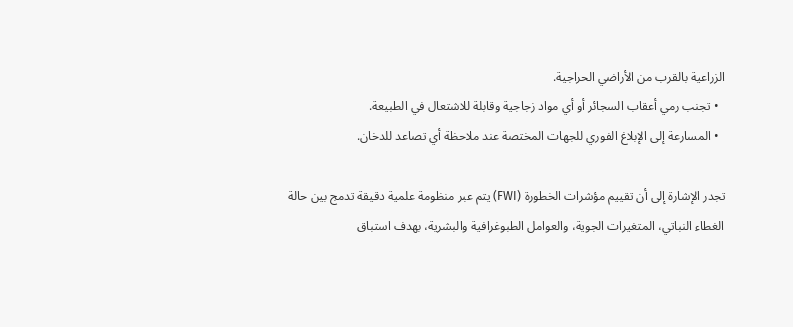الزراعية بالقرب من الأراضي الحراجية.
  • تجنب رمي أعقاب السجائر أو أي مواد زجاجية وقابلة للاشتعال في الطبيعة.
  • المسارعة إلى الإبلاغ الفوري للجهات المختصة عند ملاحظة أي تصاعد للدخان.

تجدر الإشارة إلى أن تقييم مؤشرات الخطورة (FWI) يتم عبر منظومة علمية دقيقة تدمج بين حالة الغطاء النباتي، المتغيرات الجوية، والعوامل الطبوغرافية والبشرية، بهدف استباق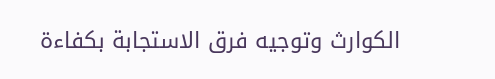الكوارث وتوجيه فرق الاستجابة بكفاءة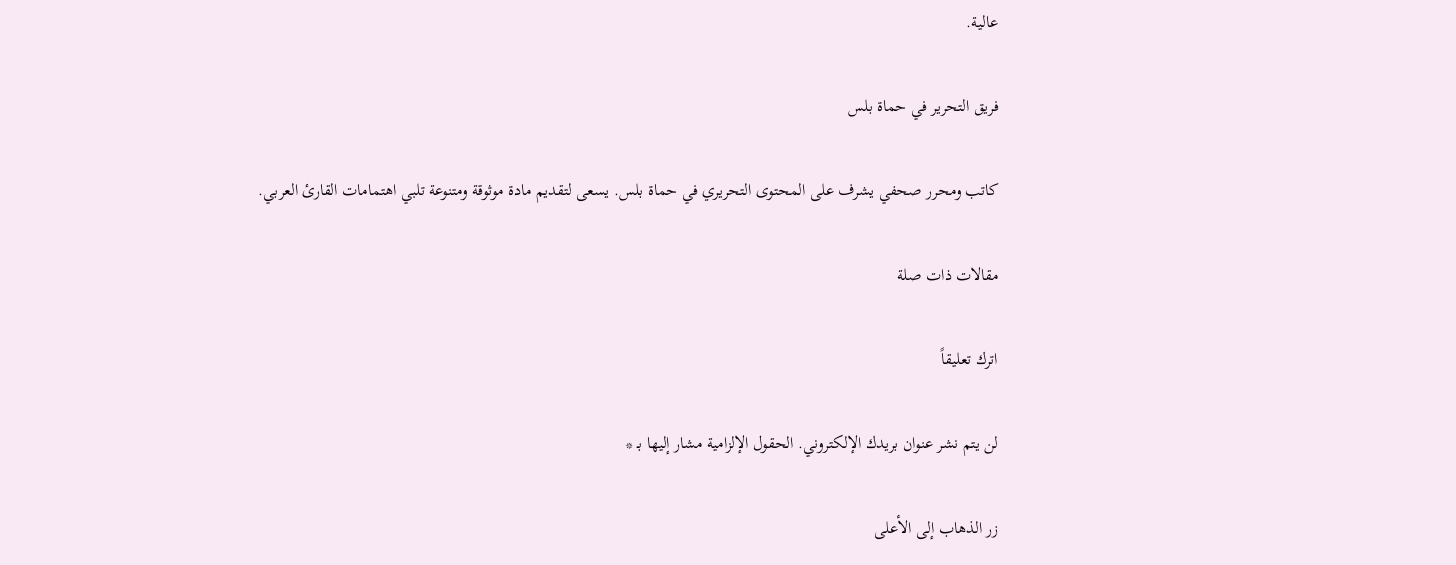عالية.

فريق التحرير في حماة بلس

كاتب ومحرر صحفي يشرف على المحتوى التحريري في حماة بلس. يسعى لتقديم مادة موثوقة ومتنوعة تلبي اهتمامات القارئ العربي.

مقالات ذات صلة

اترك تعليقاً

لن يتم نشر عنوان بريدك الإلكتروني. الحقول الإلزامية مشار إليها بـ *

زر الذهاب إلى الأعلى